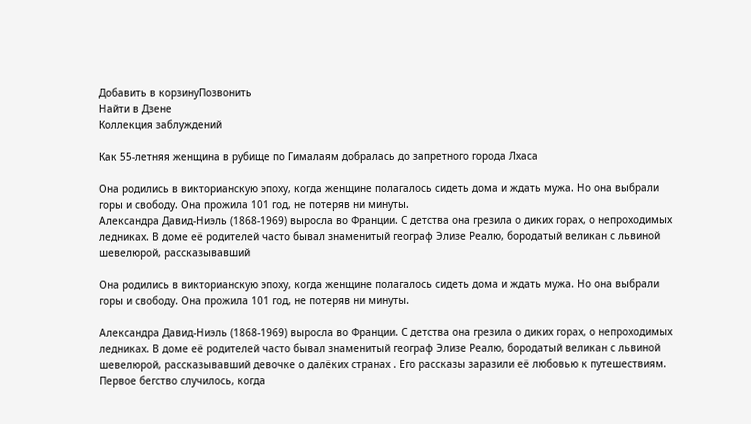Добавить в корзинуПозвонить
Найти в Дзене
Коллекция заблуждений

Как 55-летняя женщина в рубище по Гималаям добралась до запретного города Лхаса

Она родились в викторианскую эпоху, когда женщине полагалось сидеть дома и ждать мужа. Но она выбрали горы и свободу. Она прожила 101 год, не потеряв ни минуты.
Александра Давид-Ниэль (1868-1969) выросла во Франции. С детства она грезила о диких горах, о непроходимых ледниках. В доме её родителей часто бывал знаменитый географ Элизе Реалю, бородатый великан с львиной шевелюрой, рассказывавший

Она родились в викторианскую эпоху, когда женщине полагалось сидеть дома и ждать мужа. Но она выбрали горы и свободу. Она прожила 101 год, не потеряв ни минуты.

Александра Давид-Ниэль (1868-1969) выросла во Франции. С детства она грезила о диких горах, о непроходимых ледниках. В доме её родителей часто бывал знаменитый географ Элизе Реалю, бородатый великан с львиной шевелюрой, рассказывавший девочке о далёких странах . Его рассказы заразили её любовью к путешествиям. Первое бегство случилось, когда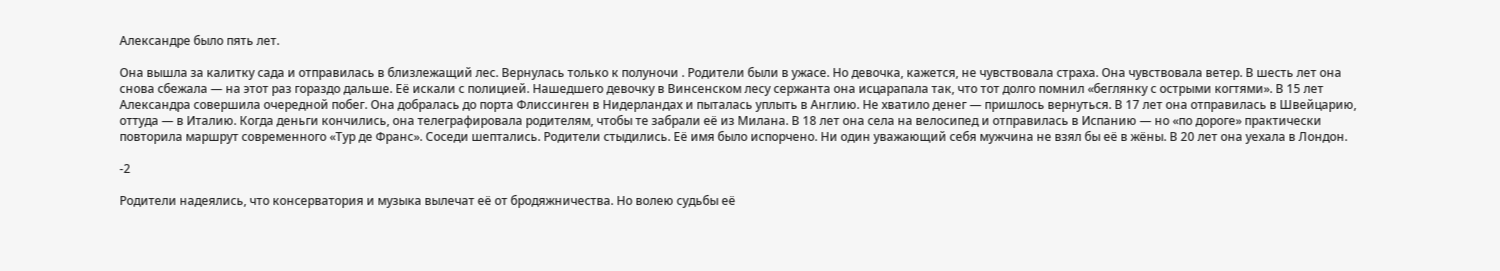Александре было пять лет.

Она вышла за калитку сада и отправилась в близлежащий лес. Вернулась только к полуночи . Родители были в ужасе. Но девочка, кажется, не чувствовала страха. Она чувствовала ветер. В шесть лет она снова сбежала — на этот раз гораздо дальше. Её искали с полицией. Нашедшего девочку в Винсенском лесу сержанта она исцарапала так, что тот долго помнил «беглянку с острыми когтями». В 15 лет Александра совершила очередной побег. Она добралась до порта Флиссинген в Нидерландах и пыталась уплыть в Англию. Не хватило денег — пришлось вернуться. В 17 лет она отправилась в Швейцарию, оттуда — в Италию. Когда деньги кончились, она телеграфировала родителям, чтобы те забрали её из Милана. В 18 лет она села на велосипед и отправилась в Испанию — но «по дороге» практически повторила маршрут современного «Тур де Франс». Соседи шептались. Родители стыдились. Её имя было испорчено. Ни один уважающий себя мужчина не взял бы её в жёны. В 20 лет она уехала в Лондон.

-2

Родители надеялись, что консерватория и музыка вылечат её от бродяжничества. Но волею судьбы её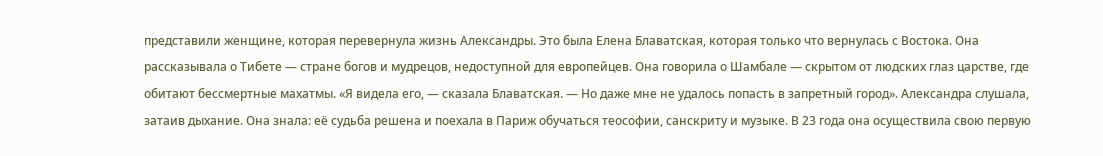представили женщине, которая перевернула жизнь Александры. Это была Елена Блаватская, которая только что вернулась с Востока. Она рассказывала о Тибете — стране богов и мудрецов, недоступной для европейцев. Она говорила о Шамбале — скрытом от людских глаз царстве, где обитают бессмертные махатмы. «Я видела его, — сказала Блаватская. — Но даже мне не удалось попасть в запретный город». Александра слушала, затаив дыхание. Она знала: её судьба решена и поехала в Париж обучаться теософии, санскриту и музыке. В 23 года она осуществила свою первую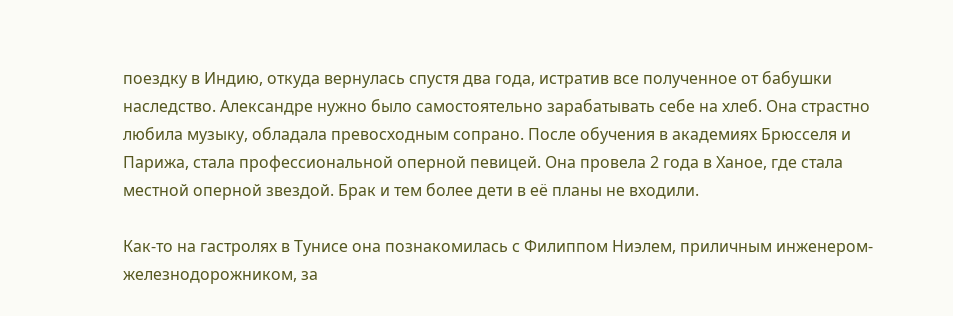поездку в Индию, откуда вернулась спустя два года, истратив все полученное от бабушки наследство. Александре нужно было самостоятельно зарабатывать себе на хлеб. Она страстно любила музыку, обладала превосходным сопрано. После обучения в академиях Брюсселя и Парижа, стала профессиональной оперной певицей. Она провела 2 года в Ханое, где стала местной оперной звездой. Брак и тем более дети в её планы не входили.

Как-то на гастролях в Тунисе она познакомилась с Филиппом Ниэлем, приличным инженером-железнодорожником, за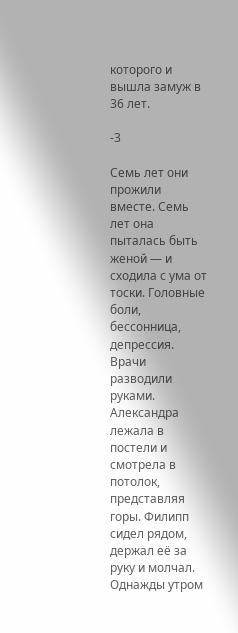которого и вышла замуж в 36 лет.

-3

Семь лет они прожили вместе. Семь лет она пыталась быть женой — и сходила с ума от тоски. Головные боли, бессонница, депрессия. Врачи разводили руками. Александра лежала в постели и смотрела в потолок, представляя горы. Филипп сидел рядом, держал её за руку и молчал. Однажды утром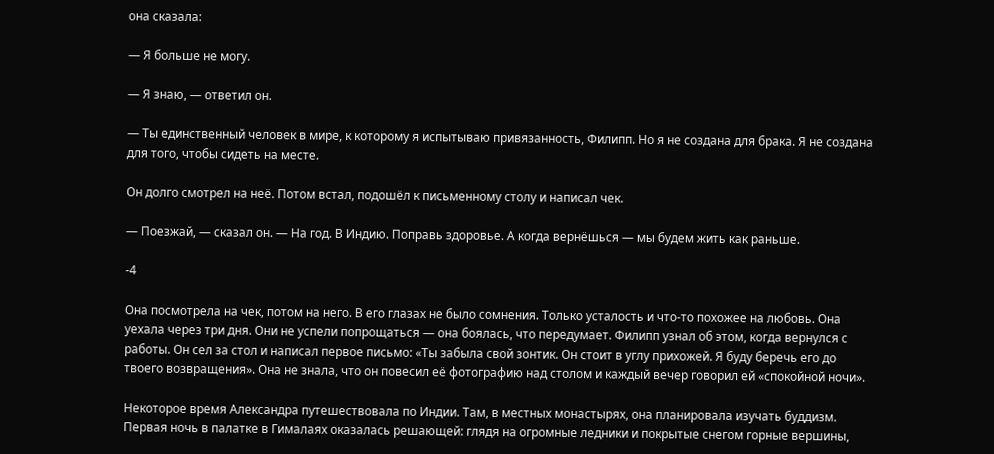она сказала:

— Я больше не могу.

— Я знаю, — ответил он.

— Ты единственный человек в мире, к которому я испытываю привязанность, Филипп. Но я не создана для брака. Я не создана для того, чтобы сидеть на месте.

Он долго смотрел на неё. Потом встал, подошёл к письменному столу и написал чек.

— Поезжай, — сказал он. — На год. В Индию. Поправь здоровье. А когда вернёшься — мы будем жить как раньше.

-4

Она посмотрела на чек, потом на него. В его глазах не было сомнения. Только усталость и что-то похожее на любовь. Она уехала через три дня. Они не успели попрощаться — она боялась, что передумает. Филипп узнал об этом, когда вернулся с работы. Он сел за стол и написал первое письмо: «Ты забыла свой зонтик. Он стоит в углу прихожей. Я буду беречь его до твоего возвращения». Она не знала, что он повесил её фотографию над столом и каждый вечер говорил ей «спокойной ночи».

Некоторое время Александра путешествовала по Индии. Там, в местных монастырях, она планировала изучать буддизм. Первая ночь в палатке в Гималаях оказалась решающей: глядя на огромные ледники и покрытые снегом горные вершины,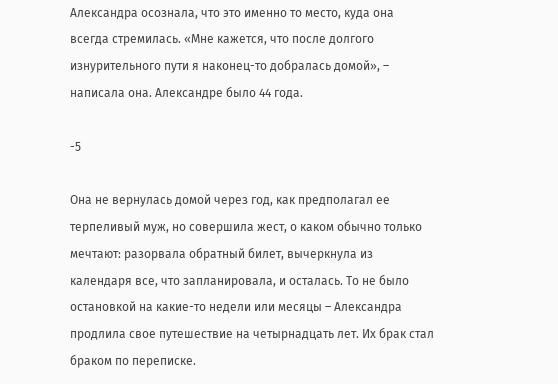Александра осознала, что это именно то место, куда она всегда стремилась. «Мне кажется, что после долгого изнурительного пути я наконец-то добралась домой», – написала она. Александре было 44 года.

-5

Она не вернулась домой через год, как предполагал ее терпеливый муж, но совершила жест, о каком обычно только мечтают: разорвала обратный билет, вычеркнула из календаря все, что запланировала, и осталась. То не было остановкой на какие-то недели или месяцы – Александра продлила свое путешествие на четырнадцать лет. Их брак стал браком по переписке.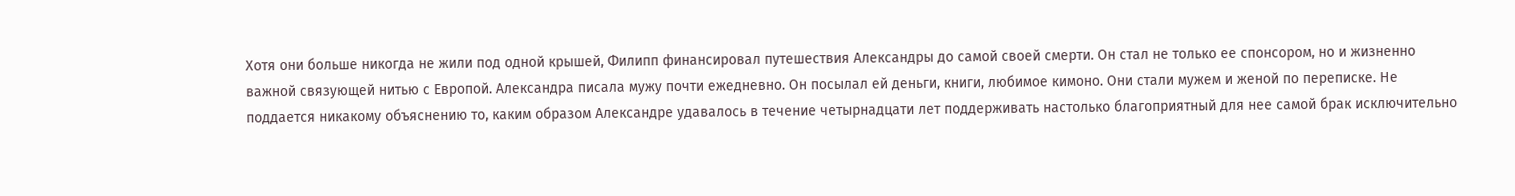Хотя они больше никогда не жили под одной крышей, Филипп финансировал путешествия Александры до самой своей смерти. Он стал не только ее спонсором, но и жизненно важной связующей нитью с Европой. Александра писала мужу почти ежедневно. Он посылал ей деньги, книги, любимое кимоно. Они стали мужем и женой по переписке. Не поддается никакому объяснению то, каким образом Александре удавалось в течение четырнадцати лет поддерживать настолько благоприятный для нее самой брак исключительно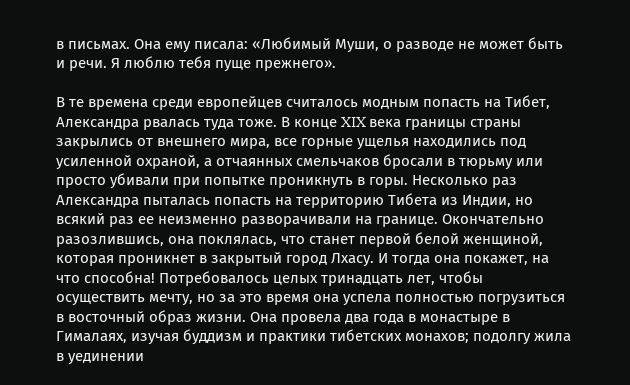в письмах. Она ему писала: «Любимый Муши, о разводе не может быть и речи. Я люблю тебя пуще прежнего».

В те времена среди европейцев считалось модным попасть на Тибет, Александра рвалась туда тоже. В конце XIX века границы страны закрылись от внешнего мира, все горные ущелья находились под усиленной охраной, а отчаянных смельчаков бросали в тюрьму или просто убивали при попытке проникнуть в горы. Несколько раз Александра пыталась попасть на территорию Тибета из Индии, но всякий раз ее неизменно разворачивали на границе. Окончательно разозлившись, она поклялась, что станет первой белой женщиной, которая проникнет в закрытый город Лхасу. И тогда она покажет, на что способна! Потребовалось целых тринадцать лет, чтобы осуществить мечту, но за это время она успела полностью погрузиться в восточный образ жизни. Она провела два года в монастыре в Гималаях, изучая буддизм и практики тибетских монахов; подолгу жила в уединении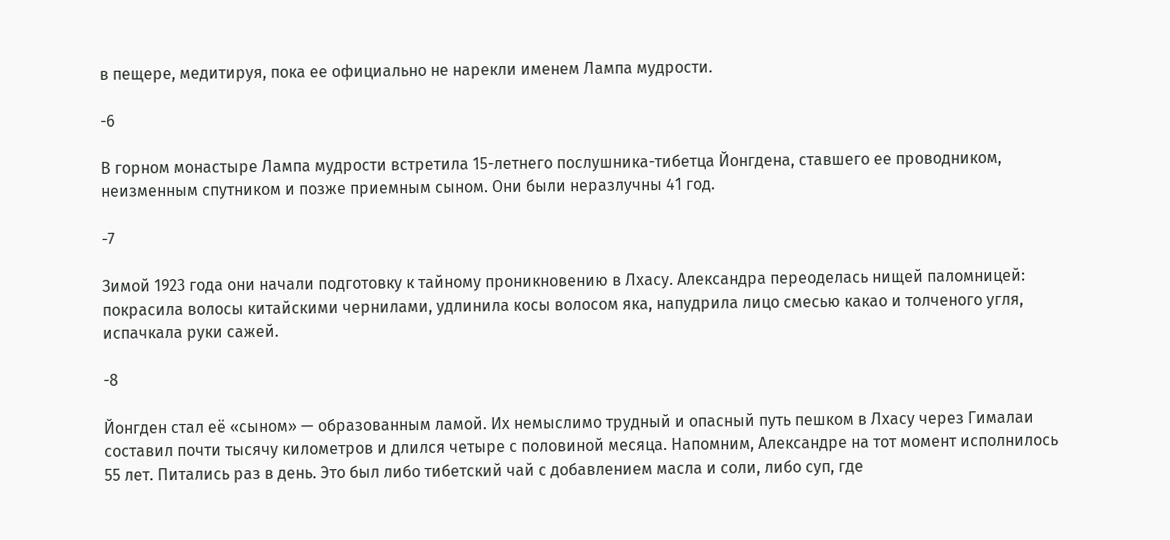в пещере, медитируя, пока ее официально не нарекли именем Лампа мудрости.

-6

В горном монастыре Лампа мудрости встретила 15-летнего послушника-тибетца Йонгдена, ставшего ее проводником, неизменным спутником и позже приемным сыном. Они были неразлучны 41 год.

-7

Зимой 1923 года они начали подготовку к тайному проникновению в Лхасу. Александра переоделась нищей паломницей: покрасила волосы китайскими чернилами, удлинила косы волосом яка, напудрила лицо смесью какао и толченого угля, испачкала руки сажей.

-8

Йонгден стал её «сыном» — образованным ламой. Их немыслимо трудный и опасный путь пешком в Лхасу через Гималаи составил почти тысячу километров и длился четыре с половиной месяца. Напомним, Александре на тот момент исполнилось 55 лет. Питались раз в день. Это был либо тибетский чай с добавлением масла и соли, либо суп, где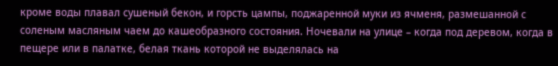кроме воды плавал сушеный бекон, и горсть цампы, поджаренной муки из ячменя, размешанной с соленым масляным чаем до кашеобразного состояния. Ночевали на улице – когда под деревом, когда в пещере или в палатке, белая ткань которой не выделялась на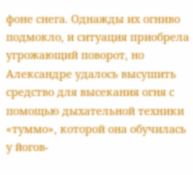фоне снега. Однажды их огниво подмокло, и ситуация приобрела угрожающий поворот, но Александре удалось высушить средство для высекания огня с помощью дыхательной техники «туммо», которой она обучилась у йогов-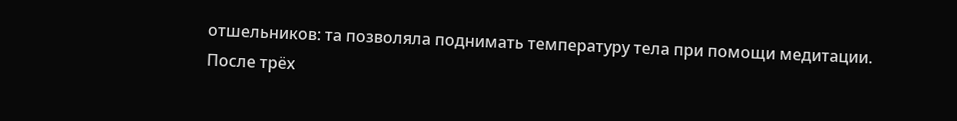отшельников: та позволяла поднимать температуру тела при помощи медитации. После трёх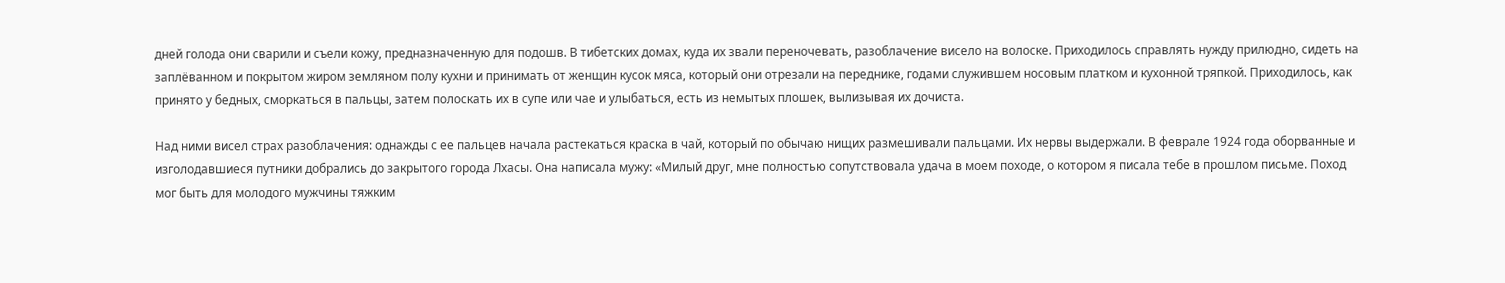дней голода они сварили и съели кожу, предназначенную для подошв. В тибетских домах, куда их звали переночевать, разоблачение висело на волоске. Приходилось справлять нужду прилюдно, сидеть на заплёванном и покрытом жиром земляном полу кухни и принимать от женщин кусок мяса, который они отрезали на переднике, годами служившем носовым платком и кухонной тряпкой. Приходилось, как принято у бедных, сморкаться в пальцы, затем полоскать их в супе или чае и улыбаться, есть из немытых плошек, вылизывая их дочиста.

Над ними висел страх разоблачения: однажды с ее пальцев начала растекаться краска в чай, который по обычаю нищих размешивали пальцами. Их нервы выдержали. В феврале 1924 года оборванные и изголодавшиеся путники добрались до закрытого города Лхасы. Она написала мужу: «Милый друг, мне полностью сопутствовала удача в моем походе, о котором я писала тебе в прошлом письме. Поход мог быть для молодого мужчины тяжким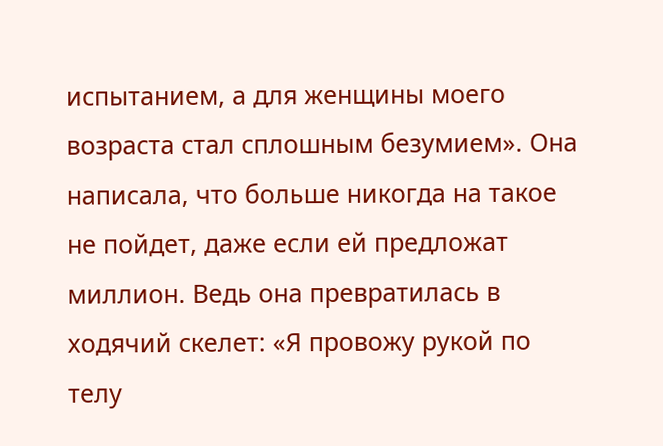испытанием, а для женщины моего возраста стал сплошным безумием». Она написала, что больше никогда на такое не пойдет, даже если ей предложат миллион. Ведь она превратилась в ходячий скелет: «Я провожу рукой по телу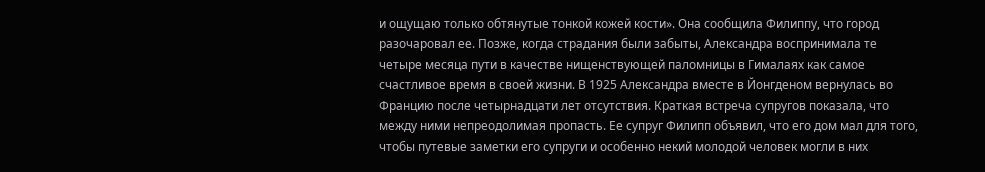и ощущаю только обтянутые тонкой кожей кости». Она сообщила Филиппу, что город разочаровал ее. Позже, когда страдания были забыты, Александра воспринимала те четыре месяца пути в качестве нищенствующей паломницы в Гималаях как самое счастливое время в своей жизни. В 1925 Александра вместе в Йонгденом вернулась во Францию после четырнадцати лет отсутствия. Краткая встреча супругов показала, что между ними непреодолимая пропасть. Ее супруг Филипп объявил, что его дом мал для того, чтобы путевые заметки его супруги и особенно некий молодой человек могли в них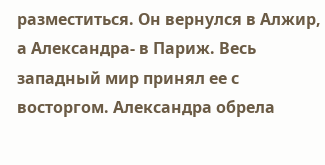разместиться. Он вернулся в Алжир, а Александра- в Париж. Весь западный мир принял ее с восторгом. Александра обрела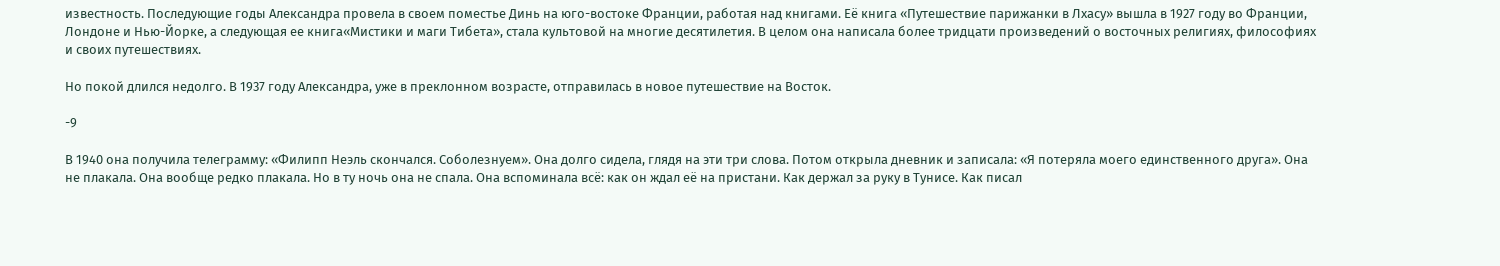известность. Последующие годы Александра провела в своем поместье Динь на юго-востоке Франции, работая над книгами. Её книга «Путешествие парижанки в Лхасу» вышла в 1927 году во Франции, Лондоне и Нью-Йорке, а следующая ее книга«Мистики и маги Тибета», стала культовой на многие десятилетия. В целом она написала более тридцати произведений о восточных религиях, философиях и своих путешествиях.

Но покой длился недолго. В 1937 году Александра, уже в преклонном возрасте, отправилась в новое путешествие на Восток.

-9

В 1940 она получила телеграмму: «Филипп Неэль скончался. Соболезнуем». Она долго сидела, глядя на эти три слова. Потом открыла дневник и записала: «Я потеряла моего единственного друга». Она не плакала. Она вообще редко плакала. Но в ту ночь она не спала. Она вспоминала всё: как он ждал её на пристани. Как держал за руку в Тунисе. Как писал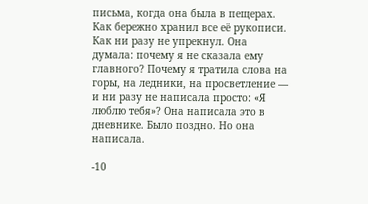письма, когда она была в пещерах. Как бережно хранил все её рукописи. Как ни разу не упрекнул. Она думала: почему я не сказала ему главного? Почему я тратила слова на горы, на ледники, на просветление — и ни разу не написала просто: «Я люблю тебя»? Она написала это в дневнике. Было поздно. Но она написала.

-10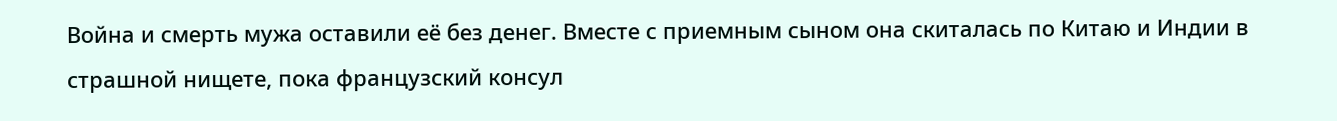Война и смерть мужа оставили её без денег. Вместе с приемным сыном она скиталась по Китаю и Индии в страшной нищете, пока французский консул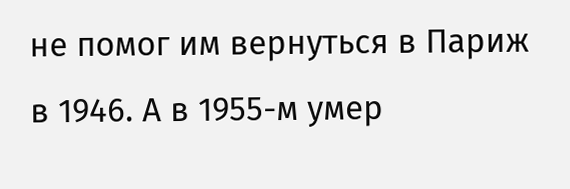не помог им вернуться в Париж в 1946. А в 1955-м умер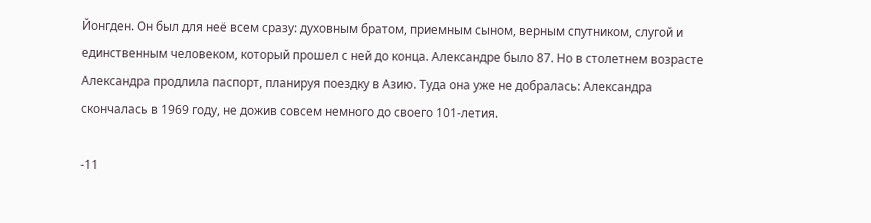Йонгден. Он был для неё всем сразу: духовным братом, приемным сыном, верным спутником, слугой и единственным человеком, который прошел с ней до конца. Александре было 87. Но в столетнем возрасте Александра продлила паспорт, планируя поездку в Азию. Туда она уже не добралась: Александра скончалась в 1969 году, не дожив совсем немного до своего 101-летия.

-11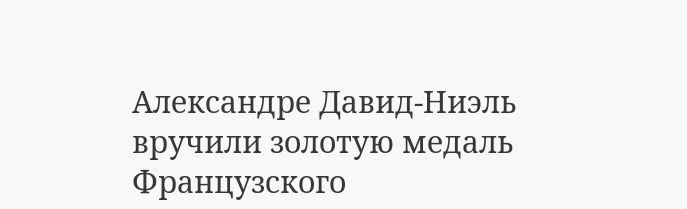Александре Давид-Ниэль вручили золотую медаль Французского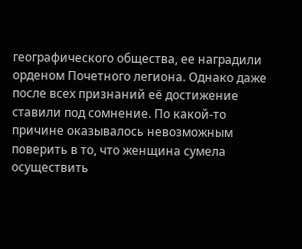географического общества, ее наградили орденом Почетного легиона. Однако даже после всех признаний её достижение ставили под сомнение. По какой-то причине оказывалось невозможным поверить в то, что женщина сумела осуществить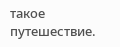такое путешествие.